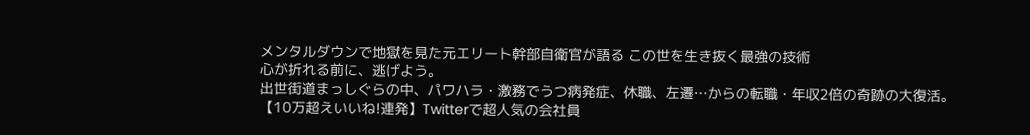メンタルダウンで地獄を見た元エリート幹部自衛官が語る この世を生き抜く最強の技術
心が折れる前に、逃げよう。
出世街道まっしぐらの中、パワハラ・激務でうつ病発症、休職、左遷…からの転職・年収2倍の奇跡の大復活。
【10万超えいいね!連発】Twitterで超人気の会社員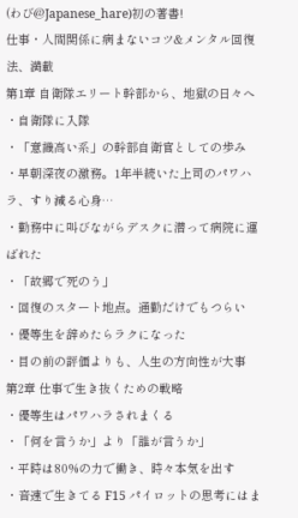(わび@Japanese_hare)初の著書!
仕事・人間関係に病まないコツ&メンタル回復法、満載
第1章 自衛隊エリート幹部から、地獄の日々へ
・自衛隊に入隊
・「意識高い系」の幹部自衛官としての歩み
・早朝深夜の激務。1年半続いた上司のパワハラ、すり減る心身…
・勤務中に叫びながらデスクに潜って病院に運ばれた
・「故郷で死のう」
・回復のスタート地点。通勤だけでもつらい
・優等生を辞めたらラクになった
・目の前の評価よりも、人生の方向性が大事
第2章 仕事で生き抜くための戦略
・優等生はパワハラされまくる
・「何を言うか」より「誰が言うか」
・平時は80%の力で働き、時々本気を出す
・音速で生きてる F15 パイロットの思考にはま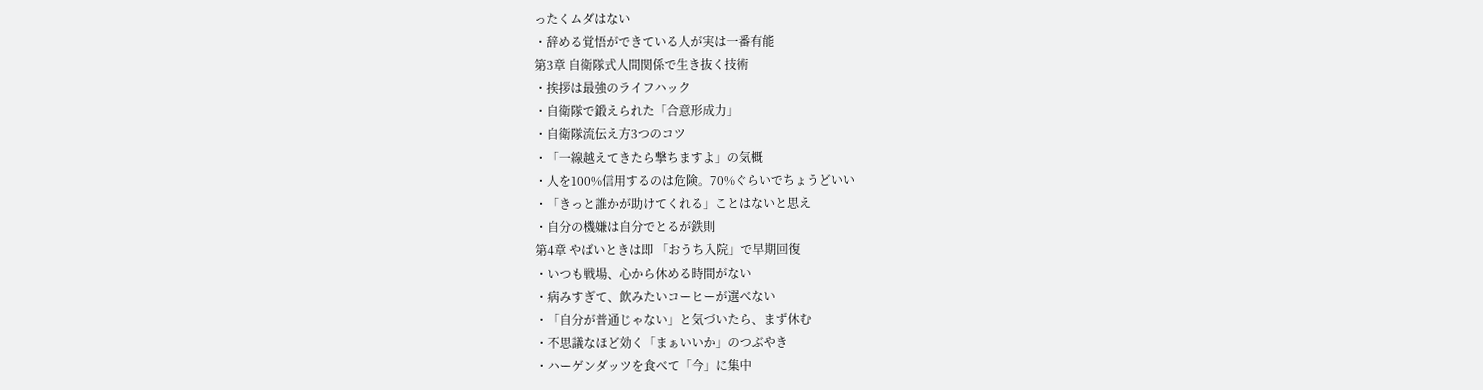ったくムダはない
・辞める覚悟ができている人が実は一番有能
第3章 自衛隊式人間関係で生き抜く技術
・挨拶は最強のライフハック
・自衛隊で鍛えられた「合意形成力」
・自衛隊流伝え方3つのコツ
・「一線越えてきたら撃ちますよ」の気概
・人を100%信用するのは危険。70%ぐらいでちょうどいい
・「きっと誰かが助けてくれる」ことはないと思え
・自分の機嫌は自分でとるが鉄則
第4章 やばいときは即 「おうち入院」で早期回復
・いつも戦場、心から休める時間がない
・病みすぎて、飲みたいコーヒーが選べない
・「自分が普通じゃない」と気づいたら、まず休む
・不思議なほど効く「まぁいいか」のつぶやき
・ハーゲンダッツを食べて「今」に集中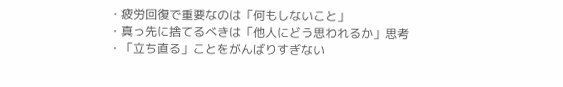・疲労回復で重要なのは「何もしないこと」
・真っ先に捨てるべきは「他人にどう思われるか」思考
・「立ち直る」ことをがんばりすぎない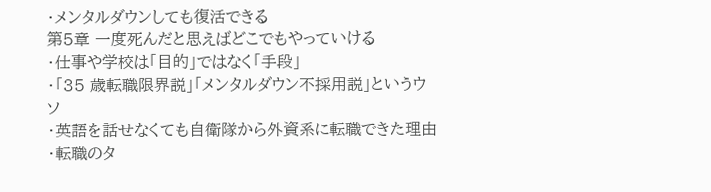・メンタルダウンしても復活できる
第5章 一度死んだと思えばどこでもやっていける
・仕事や学校は「目的」ではなく「手段」
・「35 歳転職限界説」「メンタルダウン不採用説」というウソ
・英語を話せなくても自衛隊から外資系に転職できた理由
・転職のタ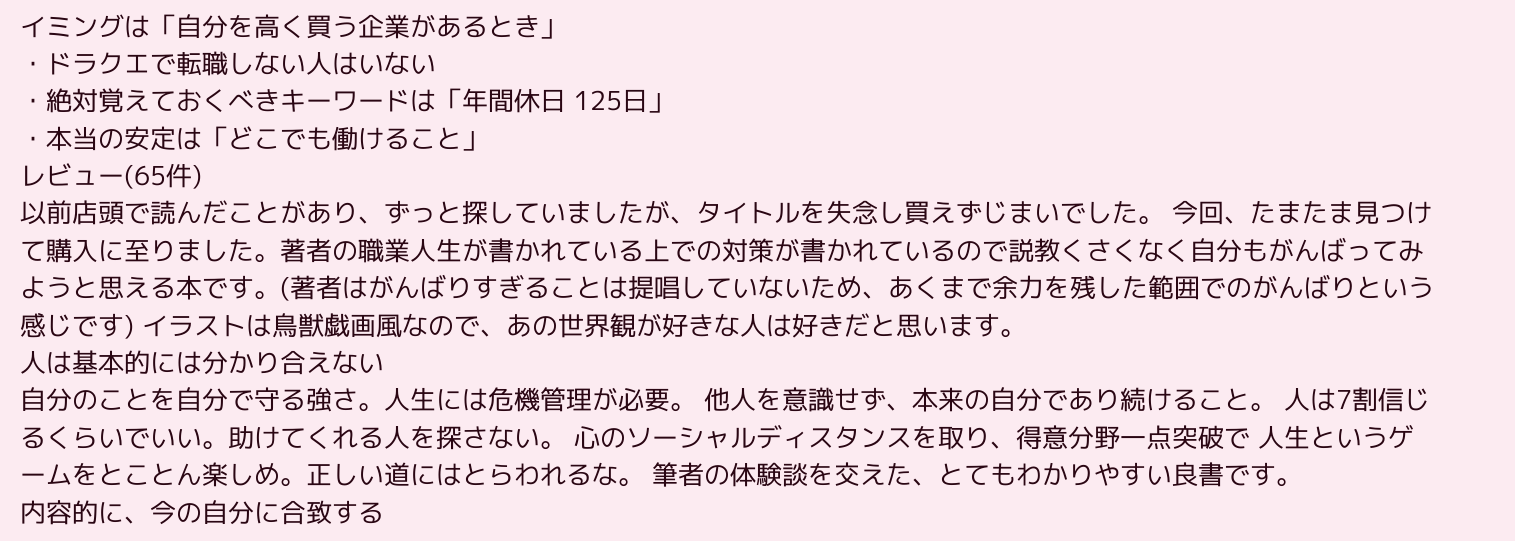イミングは「自分を高く買う企業があるとき」
・ドラクエで転職しない人はいない
・絶対覚えておくべきキーワードは「年間休日 125日」
・本当の安定は「どこでも働けること」
レビュー(65件)
以前店頭で読んだことがあり、ずっと探していましたが、タイトルを失念し買えずじまいでした。 今回、たまたま見つけて購入に至りました。著者の職業人生が書かれている上での対策が書かれているので説教くさくなく自分もがんばってみようと思える本です。(著者はがんばりすぎることは提唱していないため、あくまで余力を残した範囲でのがんばりという感じです) イラストは鳥獣戯画風なので、あの世界観が好きな人は好きだと思います。
人は基本的には分かり合えない
自分のことを自分で守る強さ。人生には危機管理が必要。 他人を意識せず、本来の自分であり続けること。 人は7割信じるくらいでいい。助けてくれる人を探さない。 心のソーシャルディスタンスを取り、得意分野一点突破で 人生というゲームをとことん楽しめ。正しい道にはとらわれるな。 筆者の体験談を交えた、とてもわかりやすい良書です。
内容的に、今の自分に合致する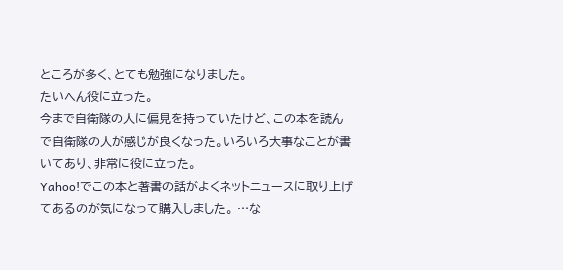ところが多く、とても勉強になりました。
たいへん役に立った。
今まで自衛隊の人に偏見を持っていたけど、この本を読んで自衛隊の人が感じが良くなった。いろいろ大事なことが書いてあり、非常に役に立った。
Yahoo!でこの本と著書の話がよくネットニュースに取り上げてあるのが気になって購入しました。 …な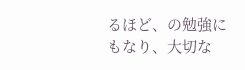るほど、の勉強にもなり、大切な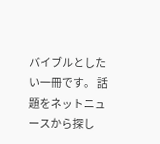バイブルとしたい一冊です。 話題をネットニュースから探し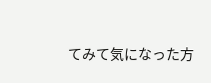てみて気になった方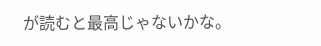が読むと最高じゃないかな。